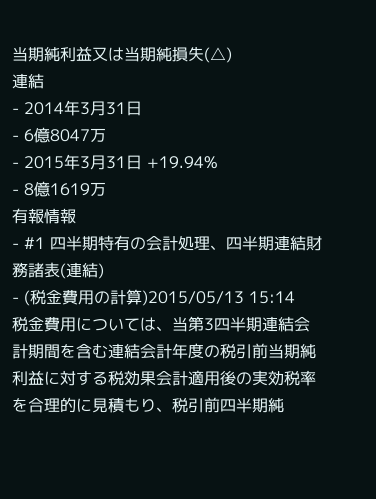当期純利益又は当期純損失(△)
連結
- 2014年3月31日
- 6億8047万
- 2015年3月31日 +19.94%
- 8億1619万
有報情報
- #1 四半期特有の会計処理、四半期連結財務諸表(連結)
- (税金費用の計算)2015/05/13 15:14
税金費用については、当第3四半期連結会計期間を含む連結会計年度の税引前当期純利益に対する税効果会計適用後の実効税率を合理的に見積もり、税引前四半期純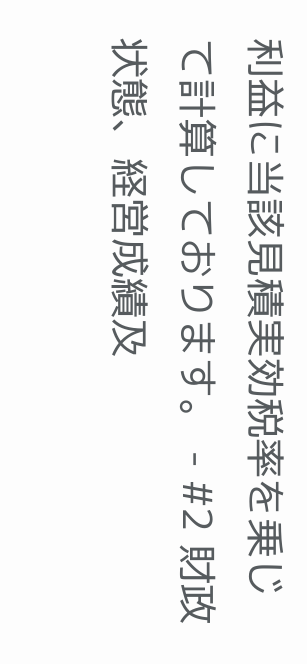利益に当該見積実効税率を乗じて計算しております。 - #2 財政状態、経営成績及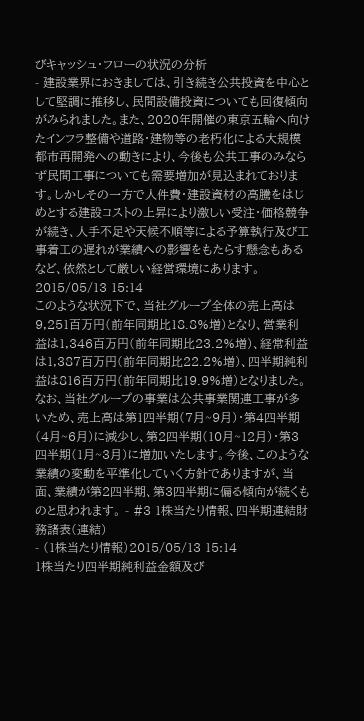びキャッシュ・フローの状況の分析
- 建設業界におきましては、引き続き公共投資を中心として堅調に推移し、民間設備投資についても回復傾向がみられました。また、2020年開催の東京五輪へ向けたインフラ整備や道路・建物等の老朽化による大規模都市再開発への動きにより、今後も公共工事のみならず民間工事についても需要増加が見込まれております。しかしその一方で人件費・建設資材の高騰をはじめとする建設コストの上昇により激しい受注・価格競争が続き、人手不足や天候不順等による予算執行及び工事着工の遅れが業績への影響をもたらす懸念もあるなど、依然として厳しい経営環境にあります。2015/05/13 15:14
このような状況下で、当社グループ全体の売上高は9,251百万円(前年同期比18.8%増)となり、営業利益は1,346百万円(前年同期比23.2%増)、経常利益は1,387百万円(前年同期比22.2%増)、四半期純利益は816百万円(前年同期比19.9%増)となりました。
なお、当社グループの事業は公共事業関連工事が多いため、売上高は第1四半期(7月~9月)・第4四半期(4月~6月)に減少し、第2四半期(10月~12月)・第3四半期(1月~3月)に増加いたします。今後、このような業績の変動を平準化していく方針でありますが、当面、業績が第2四半期、第3四半期に偏る傾向が続くものと思われます。 - #3 1株当たり情報、四半期連結財務諸表(連結)
- (1株当たり情報)2015/05/13 15:14
1株当たり四半期純利益金額及び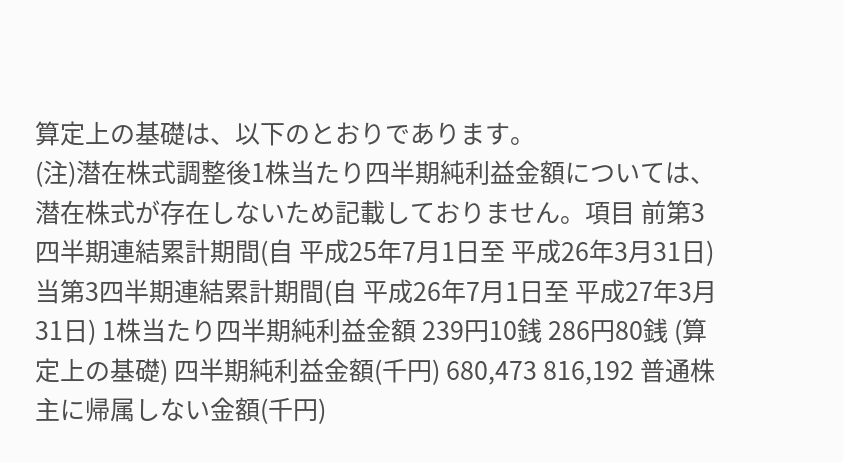算定上の基礎は、以下のとおりであります。
(注)潜在株式調整後1株当たり四半期純利益金額については、潜在株式が存在しないため記載しておりません。項目 前第3四半期連結累計期間(自 平成25年7月1日至 平成26年3月31日) 当第3四半期連結累計期間(自 平成26年7月1日至 平成27年3月31日) 1株当たり四半期純利益金額 239円10銭 286円80銭 (算定上の基礎) 四半期純利益金額(千円) 680,473 816,192 普通株主に帰属しない金額(千円)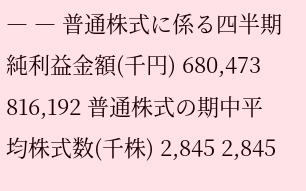― ― 普通株式に係る四半期純利益金額(千円) 680,473 816,192 普通株式の期中平均株式数(千株) 2,845 2,845